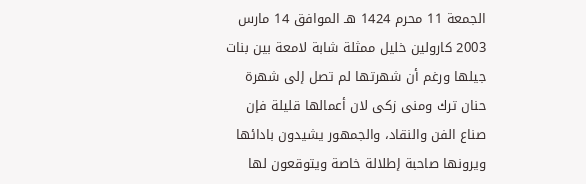الجمعة 11 محرم 1424 هـ الموافق 14 مارس 2003 كارولين خليل ممثلة شابة لامعة بين بنات جيلها ورغم أن شهرتها لم تصل إلى شهرة حنان ترك ومنى زكى لان أعمالها قليلة فإن صناع الفن والنقاد، والجمهور يشيدون بادائها ويرونها صاحبة إطلالة خاصة ويتوقعون لها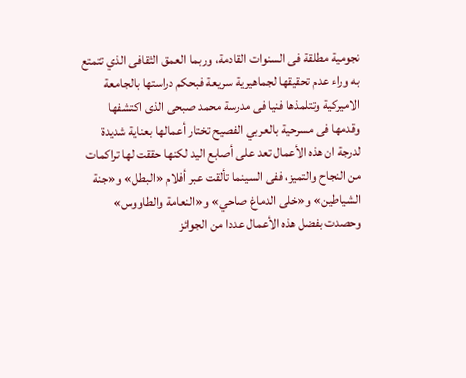نجومية مطلقة فى السنوات القادمة، وربما العمق الثقافى الذي تتمتع به وراء عدم تحقيقها لجماهيرية سريعة فبحكم دراستها بالجامعة الاميركية وتتلمذها فنيا فى مدرسة محمد صبحى الذى اكتشفها وقدمها فى مسرحية بالعربي الفصيح تختار أعمالها بعناية شديدة لدرجة ان هذه الأعمال تعد على أصابع اليد لكنها حققت لها تراكمات من النجاح والتميز، ففى السينما تألقت عبر أفلام «البطل» و«جنة الشياطين» و«خلى الدماغ صاحي» و«النعامة والطاووس» وحصدت بفضل هذه الأعمال عددا من الجوائز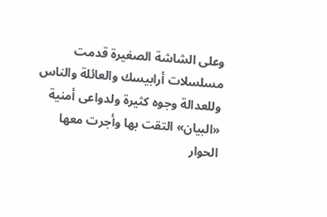وعلى الشاشة الصغيرة قدمت مسلسلات أرابيسك والعائلة والناس وللعدالة وجوه كثيرة ولدواعى أمنية «البيان» التقت بها وأجرت معها الحوار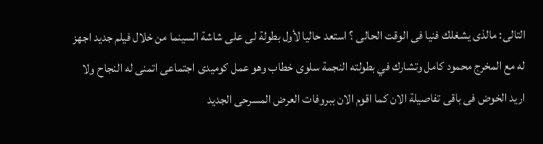التالى: مالذى يشغلك فنيا فى الوقت الحالى ؟ استعد حاليا لأول بطولة لى على شاشة السينما من خلال فيلم جديد اجهز له مع المخرج محمود كامل وتشارك في بطولته النجمة سلوى خطاب وهو عمل كوميدى اجتماعى اتمنى له النجاح ولا اريد الخوض فى باقى تفاصيلة الان كما اقوم الان ببروفات العرض المسرحى الجديد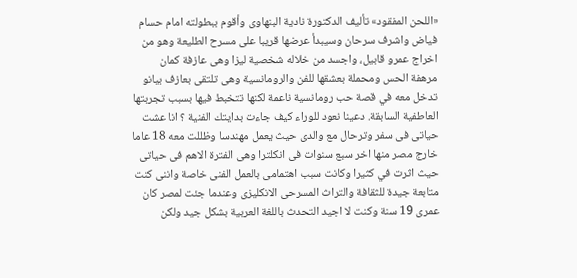«اللحن المفقود» تأليف الدكتورة نادية البنهاوى وأقوم ببطولته امام حسام فياض واشرف سرحان وسيبدأ عرضها قريبا على مسرح الطليعة وهو من اخراج عمرو قابيل، واجسد من خلاله شخصية ليزا وهى عازفة كمان مرهفة الحس ومحملة بعشقها للفن والرومانسية وهى تلتقى بعازف بيانو تدخل معه في قصة حب رومانسية ناعمة لكنها تتخبط فيها بسبب تجربتها العاطفية السابقة. دعينا نعود للوراء كيف جاءت بدايتك الفنية ؟ انا عشت حياتى فى سفر وترحال مع والدى حيث يعمل مهندسا وظللت معه 18 عاما خارج مصر منها اخر سبع سنوات فى انكلترا وهى الفترة الاهم فى حياتى حيث اثرت في كثيرا وكانت سبب اهتمامى بالعمل الفنى خاصة واننى كنت متابعة جيدة للثقافة والتراث المسرحى الانكليزى وعندما جئت لمصر كان عمرى 19 سنة وكنت لا اجيد التحدث باللغة العربية بشكل جيد ولكن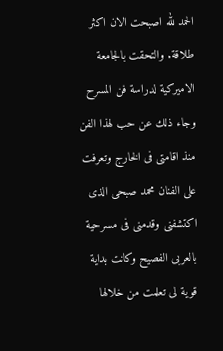الحمد لله اصبحت الان اكثر طلاقة. والتحقت بالجامعة الاميركية لدراسة فن المسرح وجاء ذلك عن حب لهذا الفن منذ اقامتى فى الخارج وتعرفت على الفنان محمد صبحى الذى اكتشفنى وقدمنى فى مسرحية بالعربى الفصيح وكانت بداية قوية لى تعلمت من خلالها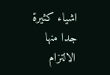اشياء كثيرة جدا منها الالتزام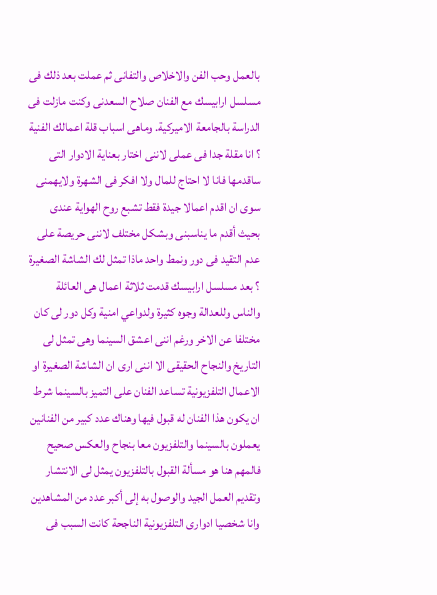بالعمل وحب الفن والاخلاص والتفانى ثم عملت بعد ذلك فى مسلسل ارابيسك مع الفنان صلاح السعدنى وكنت مازلت فى الدراسة بالجامعة الاميركية. وماهى اسباب قلة اعمالك الفنية ؟ انا مقلة جدا فى عملى لاننى اختار بعناية الادوار التى ساقدمها فانا لا احتاج للمال ولا افكر فى الشهرة ولايهمنى سوى ان اقدم اعمالا جيدة فقط تشبع روح الهواية عندى بحيث أقدم ما يناسبنى وبشكل مختلف لاننى حريصة على عدم التقيد فى دور ونمط واحد ماذا تمثل لك الشاشة الصغيرة ؟ بعد مسلسل ارابيسك قدمت ثلاثة اعمال هى العائلة والناس وللعدالة وجوه كثيرة ولدواعي امنية وكل دور لى كان مختلفا عن الاخر ورغم اننى اعشق السينما وهى تمثل لى التاريخ والنجاح الحقيقى الا اننى ارى ان الشاشة الصغيرة او الاعمال التلفزيونية تساعد الفنان على التميز بالسينما شرط ان يكون هذا الفنان له قبول فيها وهناك عدد كبير من الفنانين يعملون بالسينما والتلفزيون معا بنجاح والعكس صحيح فالمهم هنا هو مسألة القبول بالتلفزيون يمثل لى الانتشار وتقديم العمل الجيد والوصول به إلى أكبر عدد من المشاهدين وانا شخصيا ادوارى التلفزيونية الناجحة كانت السبب فى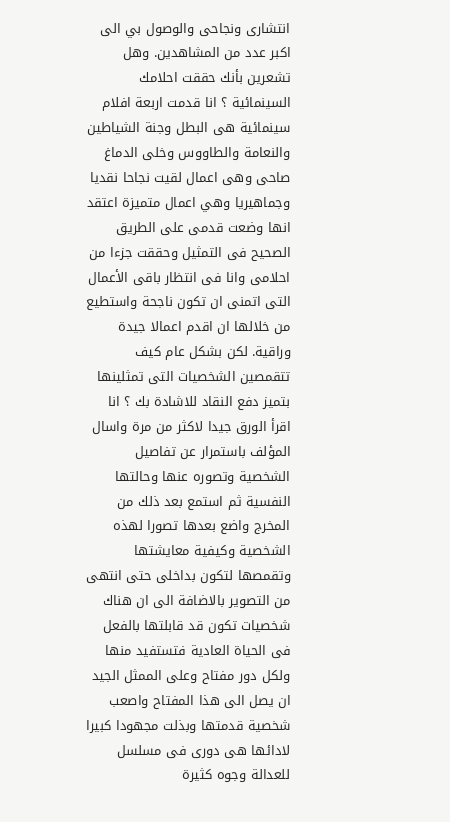انتشارى ونجاحى والوصول بي الى اكبر عدد من المشاهدين. وهل تشعرين بأنك حققت احلامك السينمائية ؟ انا قدمت اربعة افلام سينمائية هى البطل وجنة الشياطين والنعامة والطاووس وخلى الدماغ صاحى وهى اعمال لقيت نجاحا نقديا وجماهيريا وهي اعمال متميزة اعتقد انها وضعت قدمى على الطريق الصحيح فى التمثيل وحققت جزءا من احلامى وانا فى انتظار باقى الأعمال التى اتمنى ان تكون ناجحة واستطيع من خلالها ان اقدم اعمالا جيدة وراقية. لكن بشكل عام كيف تتقمصين الشخصيات التى تمثلينها بتميز دفع النقاد للاشادة بك ؟ انا اقرأ الورق جيدا لاكثر من مرة واسال المؤلف باستمرار عن تفاصيل الشخصية وتصوره عنها وحالتها النفسية ثم استمع بعد ذلك من المخرج واضع بعدها تصورا لهذه الشخصية وكيفية معايشتها وتقمصها لتكون بداخلى حتى انتهى من التصوير بالاضافة الى ان هناك شخصيات تكون قد قابلتها بالفعل فى الحياة العادية فتستفيد منها ولكل دور مفتاح وعلى الممثل الجيد ان يصل الى هذا المفتاح واصعب شخصية قدمتها وبذلت مجهودا كبيرا لادائها هى دورى فى مسلسل للعدالة وجوه كثيرة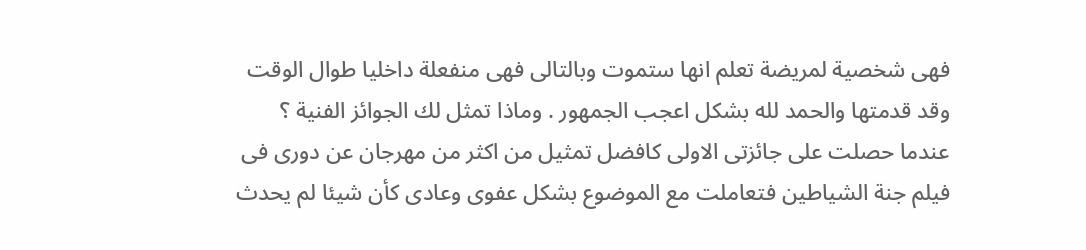فهى شخصية لمريضة تعلم انها ستموت وبالتالى فهى منفعلة داخليا طوال الوقت وقد قدمتها والحمد لله بشكل اعجب الجمهور . وماذا تمثل لك الجوائز الفنية ؟ عندما حصلت على جائزتى الاولى كافضل تمثيل من اكثر من مهرجان عن دورى فى فيلم جنة الشياطين فتعاملت مع الموضوع بشكل عفوى وعادى كأن شيئا لم يحدث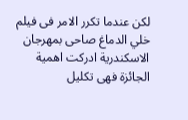لكن عندما تكرر الامر فى فيلم خلي الدماغ صاحى بمهرجان الاسكندرية ادركت اهمية الجائزة فهى تكليل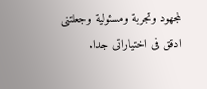لمجهود وتجربة ومسئولية وجعلتنى ادقق فى اختياراتى جدا.